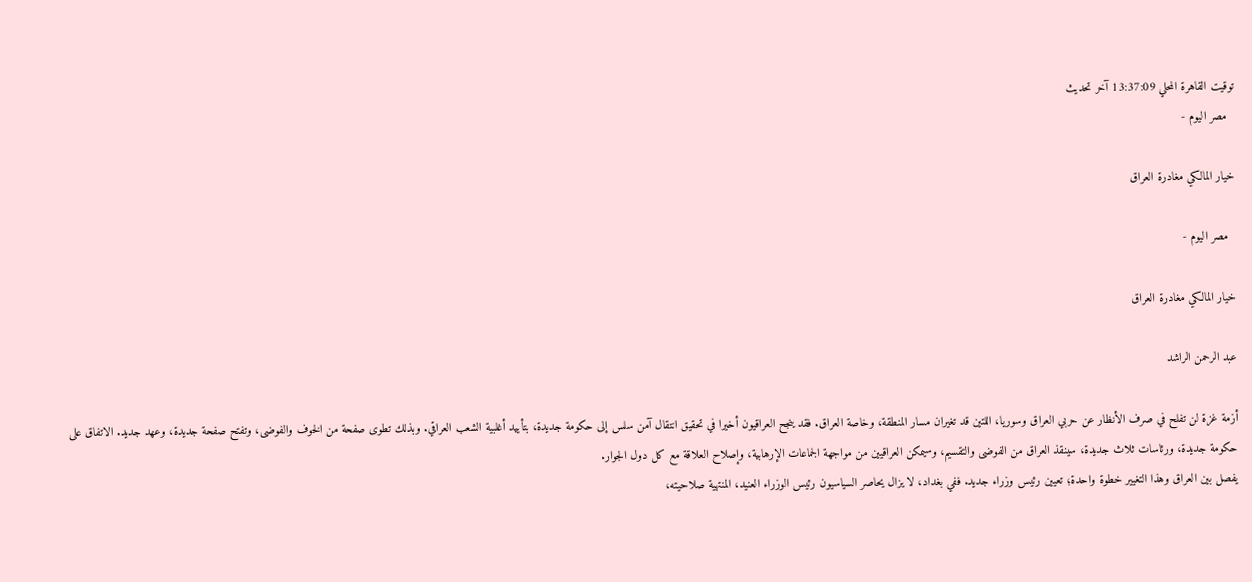توقيت القاهرة المحلي 13:37:09 آخر تحديث
  مصر اليوم -

خيار المالكي مغادرة العراق

  مصر اليوم -

خيار المالكي مغادرة العراق

عبد الرحمن الراشد

أزمة غزة لن تفلح في صرف الأنظار عن حربي العراق وسوريا، اللتين قد تغيران مسار المنطقة، وخاصة العراق. فقد ينجح العراقيون أخيرا في تحقيق انتقال آمن سلس إلى حكومة جديدة، بتأييد أغلبية الشعب العراقي. وبذلك تطوى صفحة من الخوف والفوضى، وتفتح صفحة جديدة، وعهد جديد. الاتفاق على حكومة جديدة، ورئاسات ثلاث جديدة، سينقذ العراق من الفوضى والتقسيم، وسيمكن العراقيين من مواجهة الجماعات الإرهابية، وإصلاح العلاقة مع كل دول الجوار.
يفصل بين العراق وهذا التغيير خطوة واحدة؛ تعيين رئيس وزراء جديد. ففي بغداد، لا يزال يحاصر السياسيون رئيس الوزراء العنيد، المنتهية صلاحيته،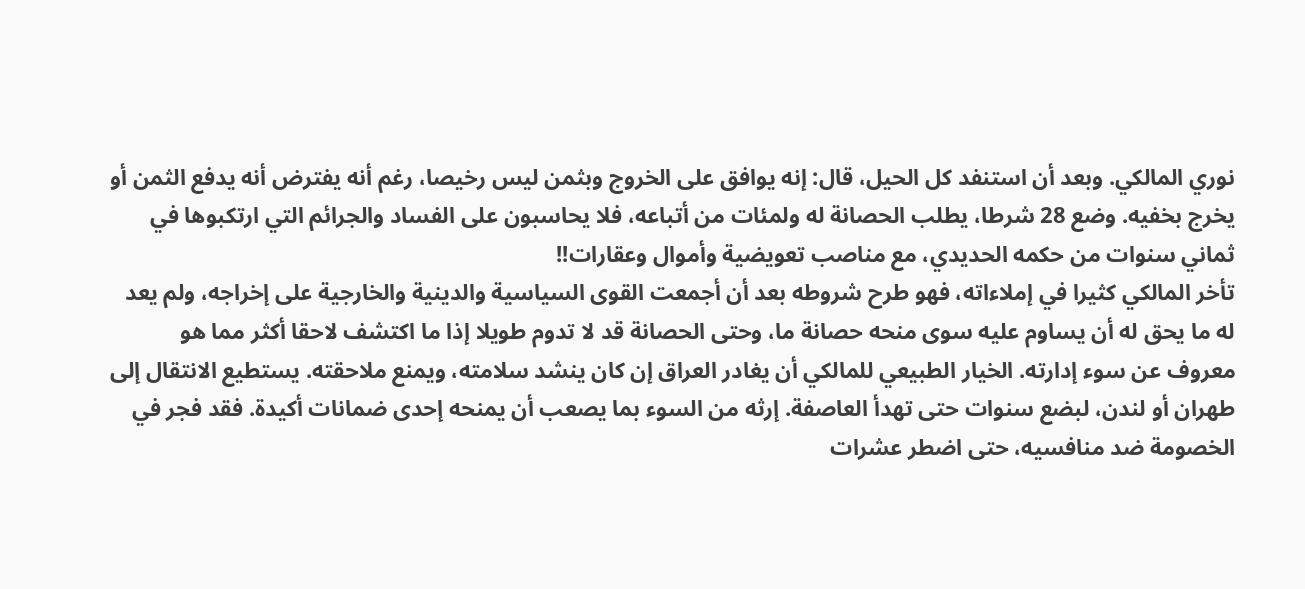نوري المالكي. وبعد أن استنفد كل الحيل، قال: إنه يوافق على الخروج وبثمن ليس رخيصا، رغم أنه يفترض أنه يدفع الثمن أو يخرج بخفيه. وضع 28 شرطا، يطلب الحصانة له ولمئات من أتباعه، فلا يحاسبون على الفساد والجرائم التي ارتكبوها في ثماني سنوات من حكمه الحديدي، مع مناصب تعويضية وأموال وعقارات!!
تأخر المالكي كثيرا في إملاءاته، فهو طرح شروطه بعد أن أجمعت القوى السياسية والدينية والخارجية على إخراجه، ولم يعد له ما يحق له أن يساوم عليه سوى منحه حصانة ما، وحتى الحصانة قد لا تدوم طويلا إذا ما اكتشف لاحقا أكثر مما هو معروف عن سوء إدارته. الخيار الطبيعي للمالكي أن يغادر العراق إن كان ينشد سلامته، ويمنع ملاحقته. يستطيع الانتقال إلى طهران أو لندن، لبضع سنوات حتى تهدأ العاصفة. إرثه من السوء بما يصعب أن يمنحه إحدى ضمانات أكيدة. فقد فجر في الخصومة ضد منافسيه، حتى اضطر عشرات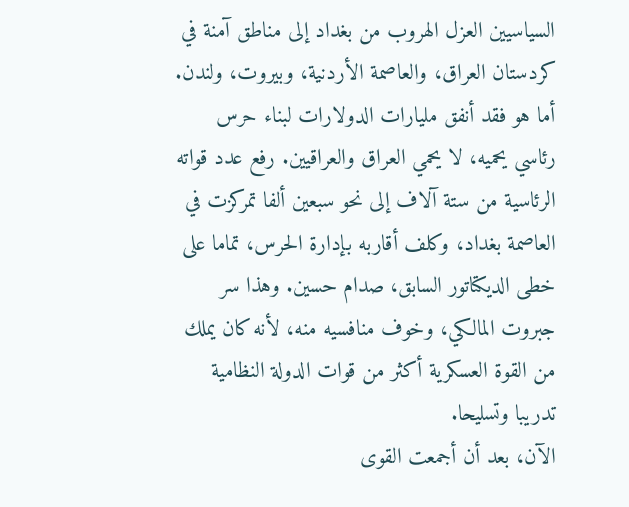السياسيين العزل الهروب من بغداد إلى مناطق آمنة في كردستان العراق، والعاصمة الأردنية، وبيروت، ولندن. أما هو فقد أنفق مليارات الدولارات لبناء حرس رئاسي يحميه، لا يحمي العراق والعراقيين. رفع عدد قواته الرئاسية من ستة آلاف إلى نحو سبعين ألفا تمركزت في العاصمة بغداد، وكلف أقاربه بإدارة الحرس، تماما على خطى الديكتاتور السابق، صدام حسين. وهذا سر جبروت المالكي، وخوف منافسيه منه، لأنه كان يملك من القوة العسكرية أكثر من قوات الدولة النظامية تدريبا وتسليحا.
الآن، بعد أن أجمعت القوى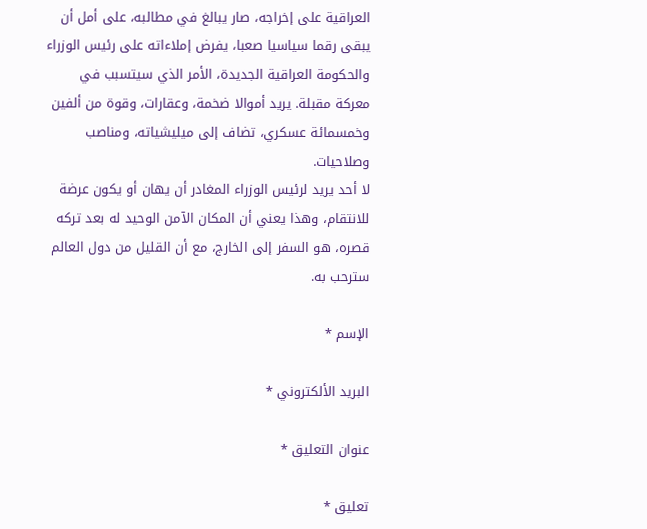العراقية على إخراجه، صار يبالغ في مطالبه، على أمل أن يبقى رقما سياسيا صعبا، يفرض إملاءاته على رئيس الوزراء والحكومة العراقية الجديدة، الأمر الذي سيتسبب في معركة مقبلة. يريد أموالا ضخمة، وعقارات، وقوة من ألفين وخمسمائة عسكري، تضاف إلى ميليشياته، ومناصب وصلاحيات.
لا أحد يريد لرئيس الوزراء المغادر أن يهان أو يكون عرضة للانتقام، وهذا يعني أن المكان الآمن الوحيد له بعد تركه قصره، هو السفر إلى الخارج، مع أن القليل من دول العالم سترحب به.

الإسم *

البريد الألكتروني *

عنوان التعليق *

تعليق *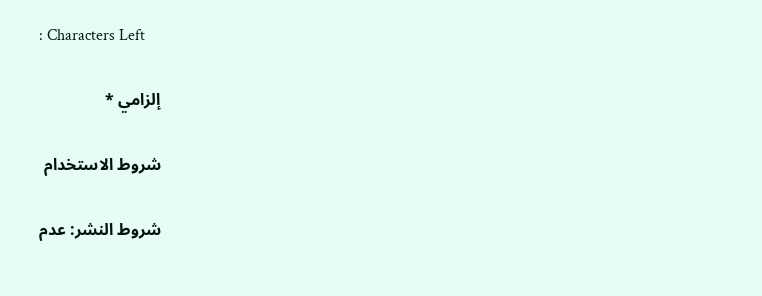: Characters Left

إلزامي *

شروط الاستخدام

شروط النشر: عدم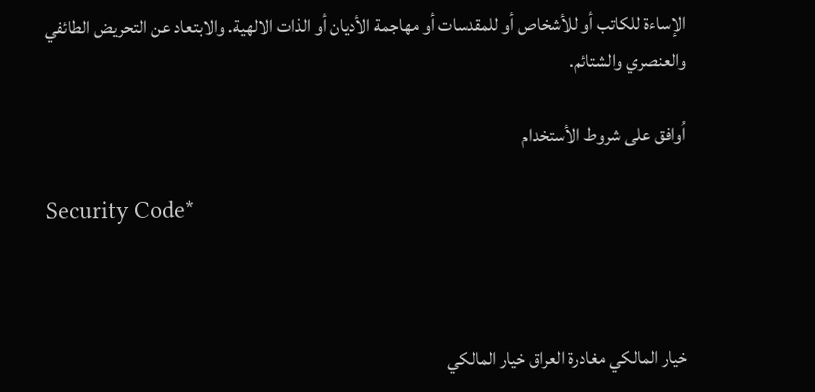الإساءة للكاتب أو للأشخاص أو للمقدسات أو مهاجمة الأديان أو الذات الالهية. والابتعاد عن التحريض الطائفي والعنصري والشتائم.

اُوافق على شروط الأستخدام

Security Code*



خيار المالكي مغادرة العراق خيار المالكي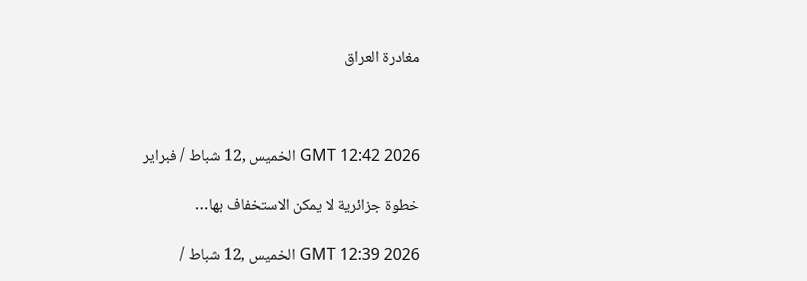مغادرة العراق



GMT 12:42 2026 الخميس ,12 شباط / فبراير

خطوة جزائرية لا يمكن الاستخفاف بها…

GMT 12:39 2026 الخميس ,12 شباط /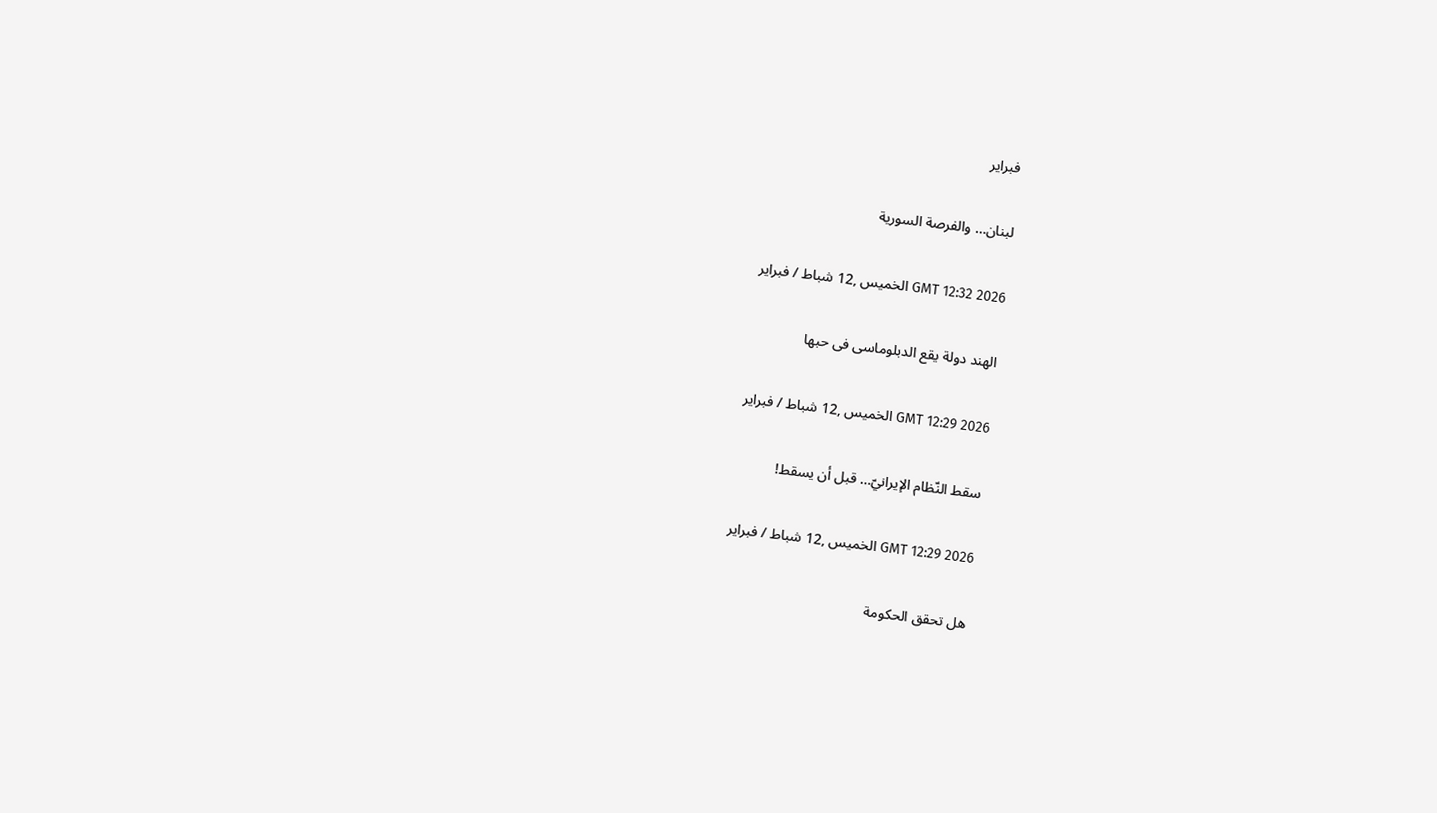فبراير

لبنان… والفرصة السورية

GMT 12:32 2026 الخميس ,12 شباط / فبراير

الهند دولة يقع الدبلوماسى فى حبها

GMT 12:29 2026 الخميس ,12 شباط / فبراير

سقط النّظام الإيرانيّ… قبل أن يسقط!

GMT 12:29 2026 الخميس ,12 شباط / فبراير

هل تحقق الحكومة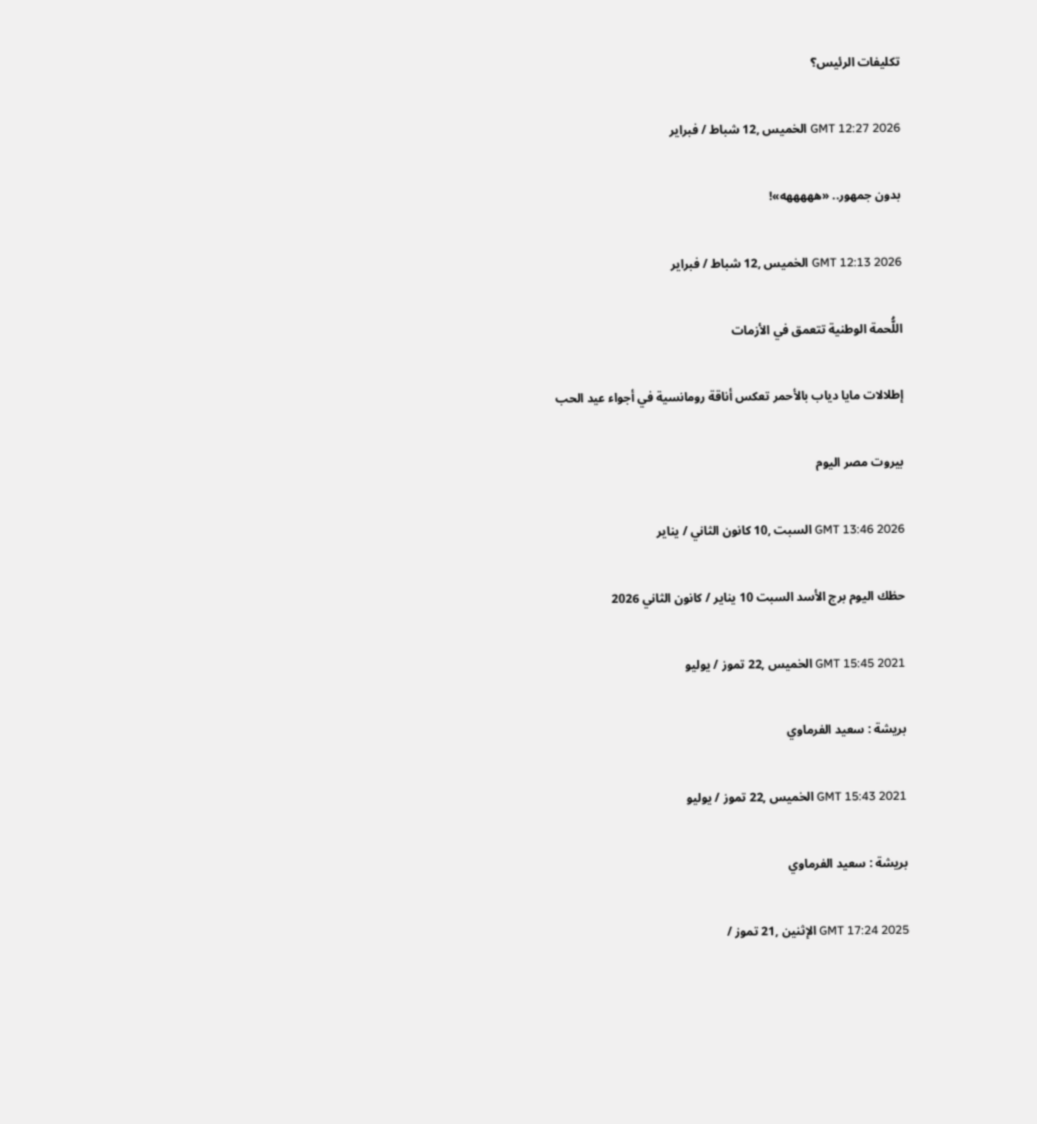تكليفات الرئيس؟

GMT 12:27 2026 الخميس ,12 شباط / فبراير

بدون جمهور.. «هههههه»!

GMT 12:13 2026 الخميس ,12 شباط / فبراير

اللُّحمة الوطنية تتعمق في الأزمات

إطلالات مايا دياب بالأحمر تعكس أناقة رومانسية في أجواء عيد الحب

بيروت مصر اليوم

GMT 13:46 2026 السبت ,10 كانون الثاني / يناير

حظك اليوم برج الأسد السبت 10 يناير / كانون الثاني 2026

GMT 15:45 2021 الخميس ,22 تموز / يوليو

بريشة : سعيد الفرماوي

GMT 15:43 2021 الخميس ,22 تموز / يوليو

بريشة : سعيد الفرماوي

GMT 17:24 2025 الإثنين ,21 تموز /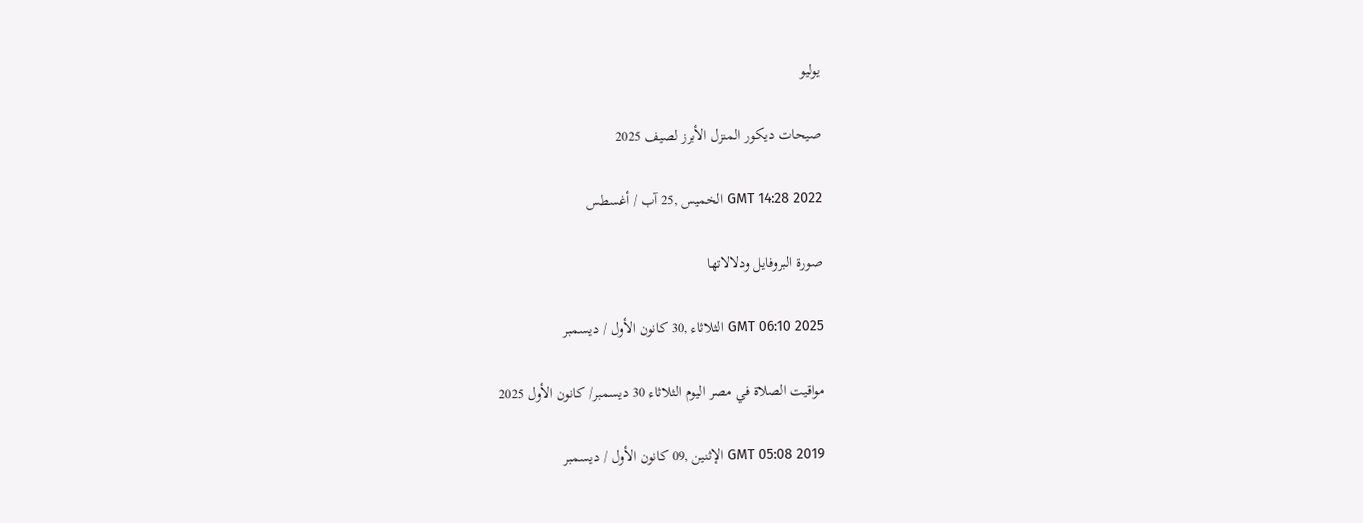يوليو

صيحات ديكور المنزل الأبرز لصيف 2025

GMT 14:28 2022 الخميس ,25 آب / أغسطس

صورة البروفايل ودلالاتها

GMT 06:10 2025 الثلاثاء ,30 كانون الأول / ديسمبر

مواقيت الصلاة في مصر اليوم الثلاثاء 30 ديسمبر/ كانون الأول 2025

GMT 05:08 2019 الإثنين ,09 كانون الأول / ديسمبر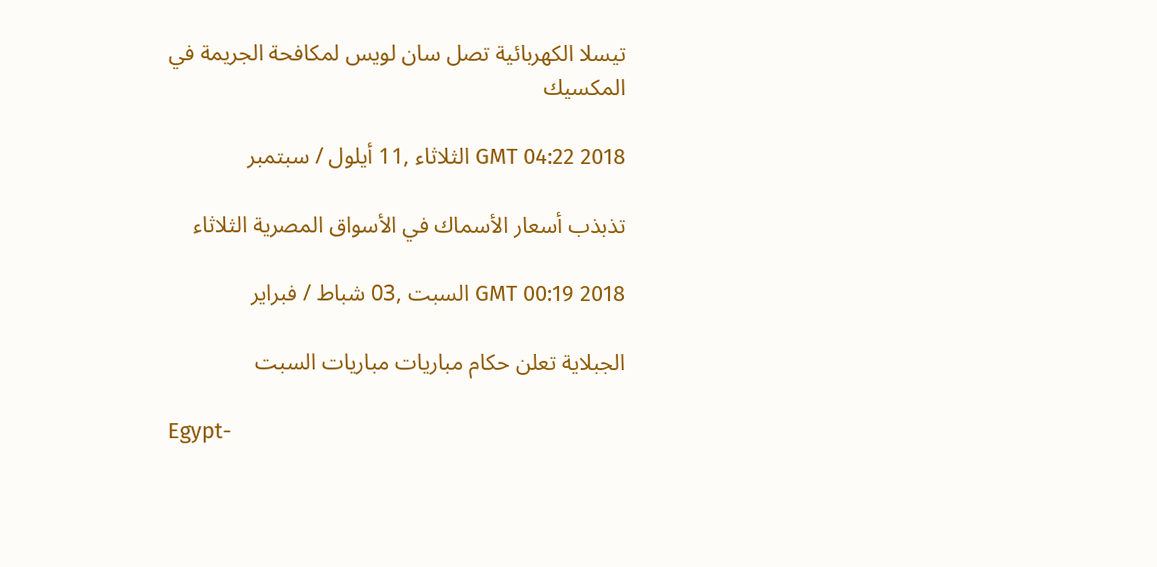تيسلا الكهربائية تصل سان لويس لمكافحة الجريمة في المكسيك

GMT 04:22 2018 الثلاثاء ,11 أيلول / سبتمبر

تذبذب أسعار الأسماك في الأسواق المصرية الثلاثاء

GMT 00:19 2018 السبت ,03 شباط / فبراير

الجبلاية تعلن حكام مباريات مباريات السبت

Egypt-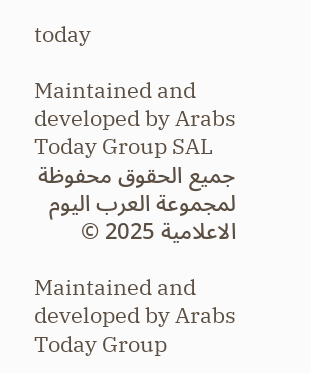today

Maintained and developed by Arabs Today Group SAL
جميع الحقوق محفوظة لمجموعة العرب اليوم الاعلامية 2025 ©

Maintained and developed by Arabs Today Group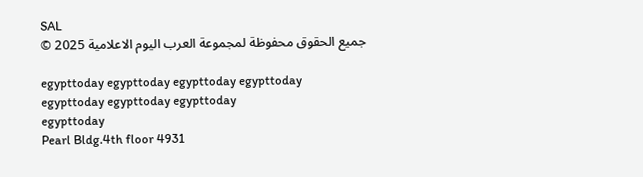SAL
جميع الحقوق محفوظة لمجموعة العرب اليوم الاعلامية 2025 ©

egypttoday egypttoday egypttoday egypttoday
egypttoday egypttoday egypttoday
egypttoday
Pearl Bldg.4th floor 4931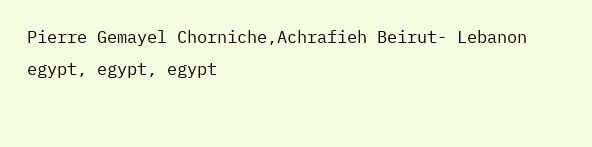Pierre Gemayel Chorniche,Achrafieh Beirut- Lebanon
egypt, egypt, egypt